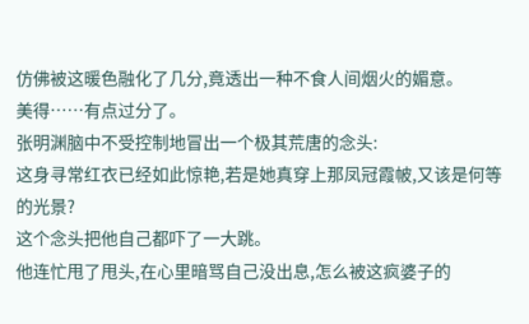仿佛被这暖色融化了几分,竟透出一种不食人间烟火的媚意。
美得……有点过分了。
张明渊脑中不受控制地冒出一个极其荒唐的念头:
这身寻常红衣已经如此惊艳,若是她真穿上那凤冠霞帔,又该是何等的光景?
这个念头把他自己都吓了一大跳。
他连忙甩了甩头,在心里暗骂自己没出息,怎么被这疯婆子的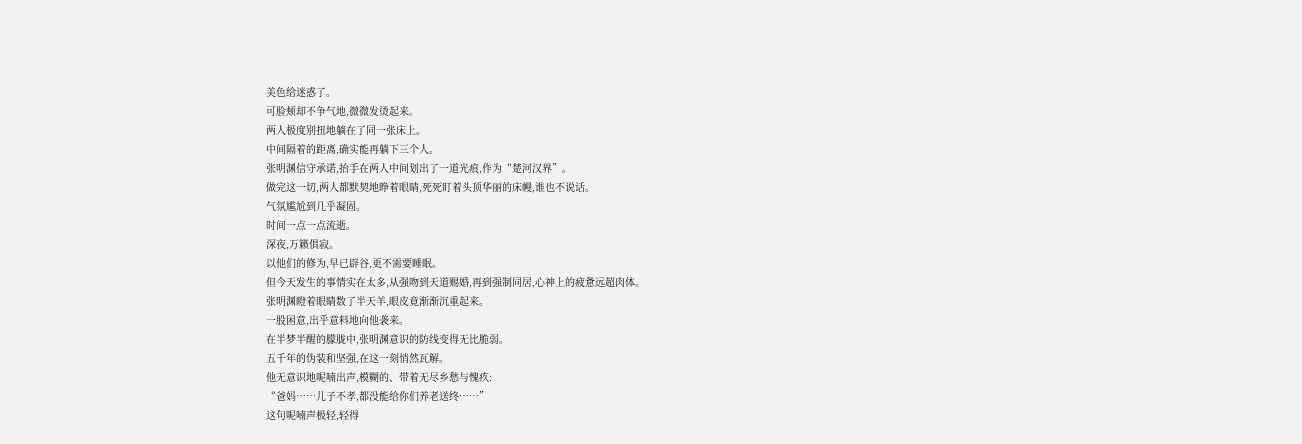美色给迷惑了。
可脸颊却不争气地,微微发烫起来。
两人极度别扭地躺在了同一张床上。
中间隔着的距离,确实能再躺下三个人。
张明渊信守承诺,抬手在两人中间划出了一道光痕,作为“楚河汉界”。
做完这一切,两人都默契地睁着眼睛,死死盯着头顶华丽的床幔,谁也不说话。
气氛尴尬到几乎凝固。
时间一点一点流逝。
深夜,万籁俱寂。
以他们的修为,早已辟谷,更不需要睡眠。
但今天发生的事情实在太多,从强吻到天道赐婚,再到强制同居,心神上的疲惫远超肉体。
张明渊瞪着眼睛数了半天羊,眼皮竟渐渐沉重起来。
一股困意,出乎意料地向他袭来。
在半梦半醒的朦胧中,张明渊意识的防线变得无比脆弱。
五千年的伪装和坚强,在这一刻悄然瓦解。
他无意识地呢喃出声,模糊的、带着无尽乡愁与愧疚:
“爸妈……儿子不孝,都没能给你们养老送终……”
这句呢喃声极轻,轻得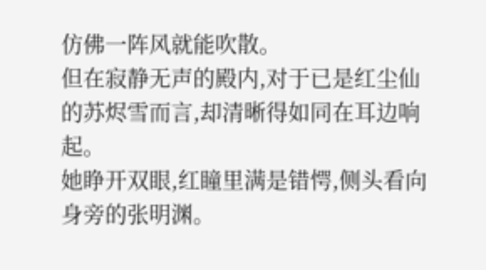仿佛一阵风就能吹散。
但在寂静无声的殿内,对于已是红尘仙的苏烬雪而言,却清晰得如同在耳边响起。
她睁开双眼,红瞳里满是错愕,侧头看向身旁的张明渊。